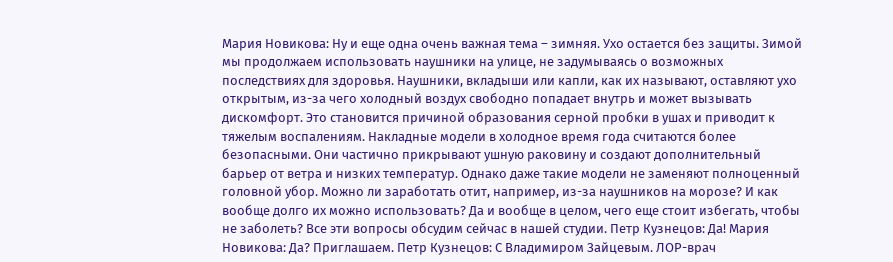Мария Новикова: Ну и еще одна очень важная тема – зимняя. Ухо остается без защиты. Зимой мы продолжаем использовать наушники на улице, не задумываясь о возможных последствиях для здоровья. Наушники, вкладыши или капли, как их называют, оставляют ухо открытым, из-за чего холодный воздух свободно попадает внутрь и может вызывать дискомфорт. Это становится причиной образования серной пробки в ушах и приводит к тяжелым воспалениям. Накладные модели в холодное время года считаются более безопасными. Они частично прикрывают ушную раковину и создают дополнительный барьер от ветра и низких температур. Однако даже такие модели не заменяют полноценный головной убор. Можно ли заработать отит, например, из-за наушников на морозе? И как вообще долго их можно использовать? Да и вообще в целом, чего еще стоит избегать, чтобы не заболеть? Все эти вопросы обсудим сейчас в нашей студии. Петр Кузнецов: Да! Мария Новикова: Да? Приглашаем. Петр Кузнецов: С Владимиром Зайцевым. ЛОР-врач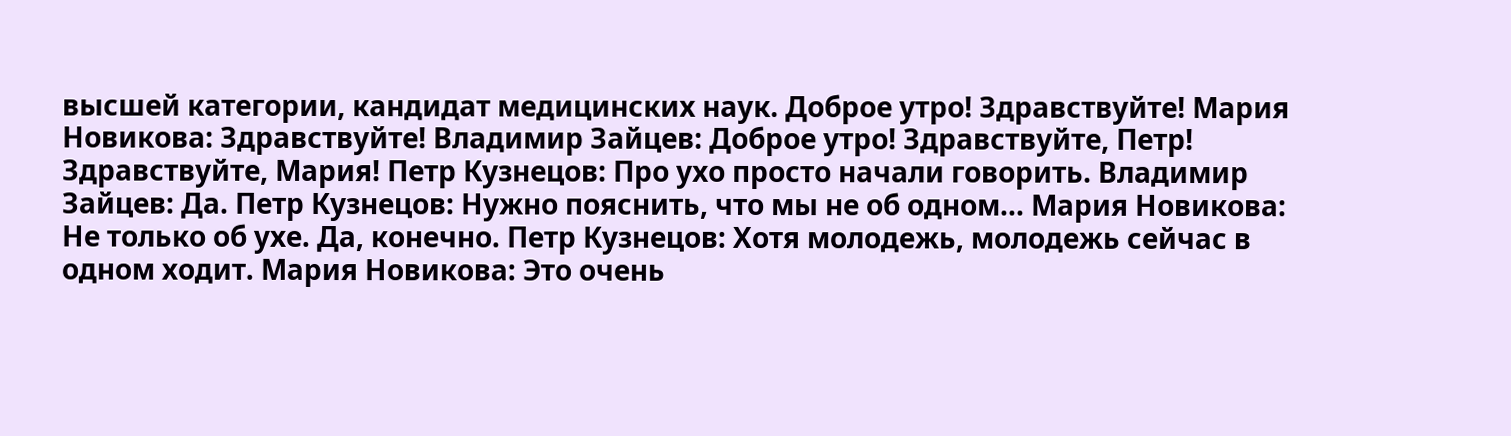высшей категории, кандидат медицинских наук. Доброе утро! Здравствуйте! Мария Новикова: Здравствуйте! Владимир Зайцев: Доброе утро! Здравствуйте, Петр! Здравствуйте, Мария! Петр Кузнецов: Про ухо просто начали говорить. Владимир Зайцев: Да. Петр Кузнецов: Нужно пояснить, что мы не об одном... Мария Новикова: Не только об ухе. Да, конечно. Петр Кузнецов: Хотя молодежь, молодежь сейчас в одном ходит. Мария Новикова: Это очень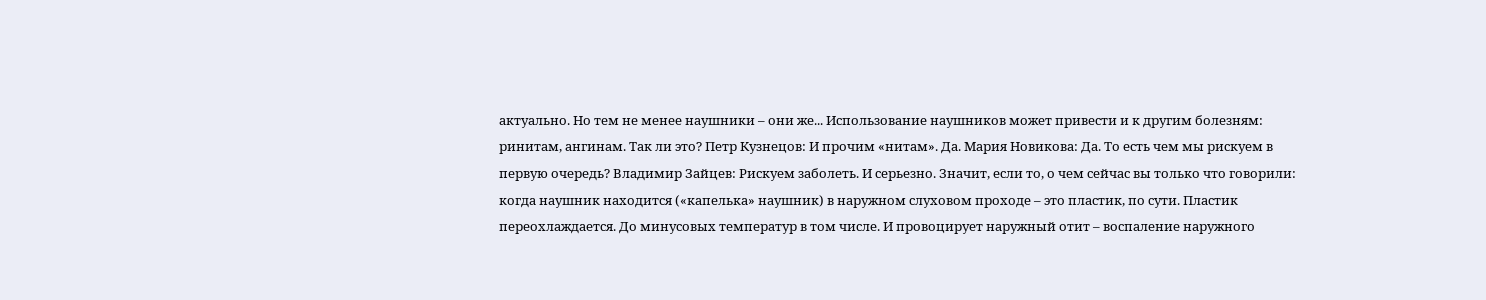актуально. Но тем не менее наушники – они же... Использование наушников может привести и к другим болезням: ринитам, ангинам. Так ли это? Петр Кузнецов: И прочим «нитам». Да. Мария Новикова: Да. То есть чем мы рискуем в первую очередь? Владимир Зайцев: Рискуем заболеть. И серьезно. Значит, если то, о чем сейчас вы только что говорили: когда наушник находится («капелька» наушник) в наружном слуховом проходе – это пластик, по сути. Пластик переохлаждается. До минусовых температур в том числе. И провоцирует наружный отит – воспаление наружного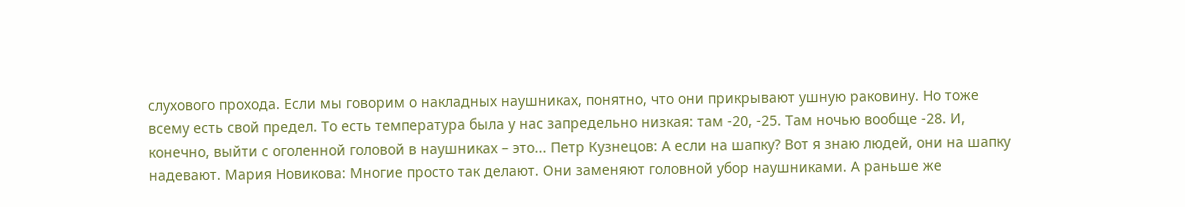слухового прохода. Если мы говорим о накладных наушниках, понятно, что они прикрывают ушную раковину. Но тоже всему есть свой предел. То есть температура была у нас запредельно низкая: там -20, -25. Там ночью вообще -28. И, конечно, выйти с оголенной головой в наушниках – это... Петр Кузнецов: А если на шапку? Вот я знаю людей, они на шапку надевают. Мария Новикова: Многие просто так делают. Они заменяют головной убор наушниками. А раньше же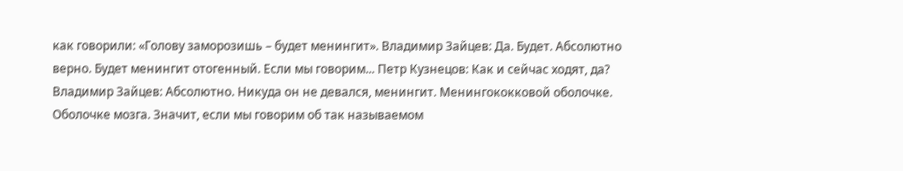как говорили: «Голову заморозишь – будет менингит». Владимир Зайцев: Да. Будет. Абсолютно верно. Будет менингит отогенный. Если мы говорим... Петр Кузнецов: Как и сейчас ходят, да? Владимир Зайцев: Абсолютно. Никуда он не девался, менингит. Менингококковой оболочке. Оболочке мозга. Значит, если мы говорим об так называемом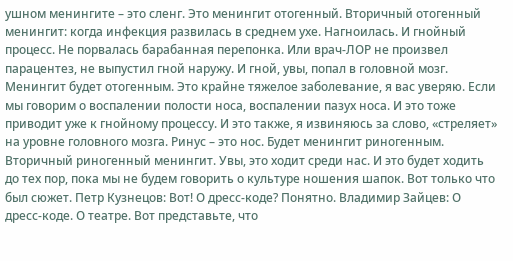ушном менингите – это сленг. Это менингит отогенный. Вторичный отогенный менингит: когда инфекция развилась в среднем ухе. Нагноилась. И гнойный процесс. Не порвалась барабанная перепонка. Или врач-ЛОР не произвел парацентез, не выпустил гной наружу. И гной, увы, попал в головной мозг. Менингит будет отогенным. Это крайне тяжелое заболевание, я вас уверяю. Если мы говорим о воспалении полости носа, воспалении пазух носа. И это тоже приводит уже к гнойному процессу. И это также, я извиняюсь за слово, «стреляет» на уровне головного мозга. Ринус – это нос. Будет менингит риногенным. Вторичный риногенный менингит. Увы, это ходит среди нас. И это будет ходить до тех пор, пока мы не будем говорить о культуре ношения шапок. Вот только что был сюжет. Петр Кузнецов: Вот! О дресс-коде? Понятно. Владимир Зайцев: О дресс-коде. О театре. Вот представьте, что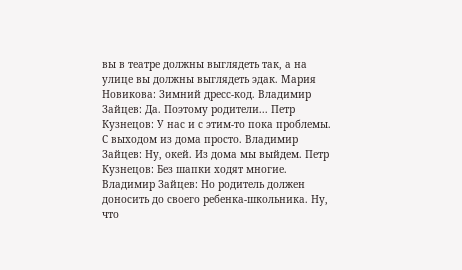вы в театре должны выглядеть так, а на улице вы должны выглядеть эдак. Мария Новикова: Зимний дресс-код. Владимир Зайцев: Да. Поэтому родители... Петр Кузнецов: У нас и с этим-то пока проблемы. С выходом из дома просто. Владимир Зайцев: Ну, окей. Из дома мы выйдем. Петр Кузнецов: Без шапки ходят многие. Владимир Зайцев: Но родитель должен доносить до своего ребенка-школьника. Ну, что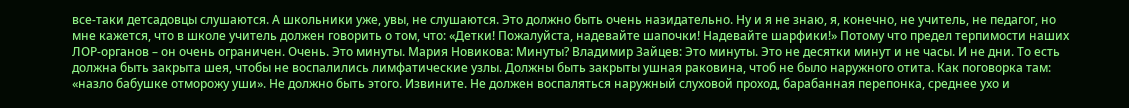все-таки детсадовцы слушаются. А школьники уже, увы, не слушаются. Это должно быть очень назидательно. Ну и я не знаю, я, конечно, не учитель, не педагог, но мне кажется, что в школе учитель должен говорить о том, что: «Детки! Пожалуйста, надевайте шапочки! Надевайте шарфики!» Потому что предел терпимости наших ЛОР-органов – он очень ограничен. Очень. Это минуты. Мария Новикова: Минуты? Владимир Зайцев: Это минуты. Это не десятки минут и не часы. И не дни. То есть должна быть закрыта шея, чтобы не воспалились лимфатические узлы. Должны быть закрыты ушная раковина, чтоб не было наружного отита. Как поговорка там: «назло бабушке отморожу уши». Не должно быть этого. Извините. Не должен воспаляться наружный слуховой проход, барабанная перепонка, среднее ухо и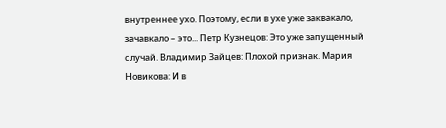внутреннее ухо. Поэтому, если в ухе уже заквакало, зачавкало – это... Петр Кузнецов: Это уже запущенный случай. Владимир Зайцев: Плохой признак. Мария Новикова: И в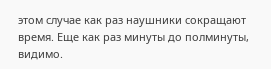этом случае как раз наушники сокращают время. Еще как раз минуты до полминуты, видимо.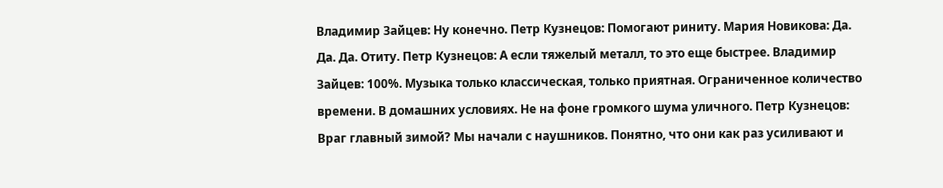Владимир Зайцев: Ну конечно. Петр Кузнецов: Помогают риниту. Мария Новикова: Да. Да. Да. Отиту. Петр Кузнецов: А если тяжелый металл, то это еще быстрее. Владимир Зайцев: 100%. Музыка только классическая, только приятная. Ограниченное количество времени. В домашних условиях. Не на фоне громкого шума уличного. Петр Кузнецов: Враг главный зимой? Мы начали с наушников. Понятно, что они как раз усиливают и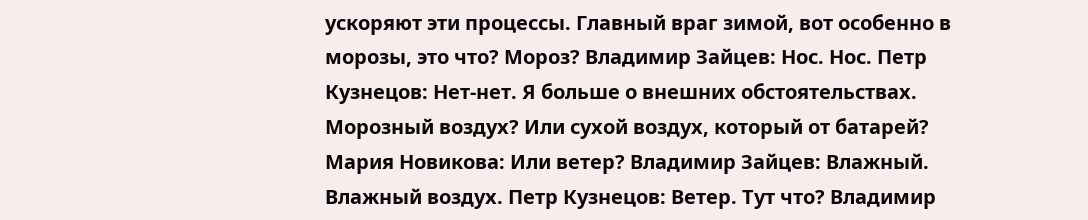ускоряют эти процессы. Главный враг зимой, вот особенно в морозы, это что? Мороз? Владимир Зайцев: Нос. Нос. Петр Кузнецов: Нет-нет. Я больше о внешних обстоятельствах. Морозный воздух? Или сухой воздух, который от батарей? Мария Новикова: Или ветер? Владимир Зайцев: Влажный. Влажный воздух. Петр Кузнецов: Ветер. Тут что? Владимир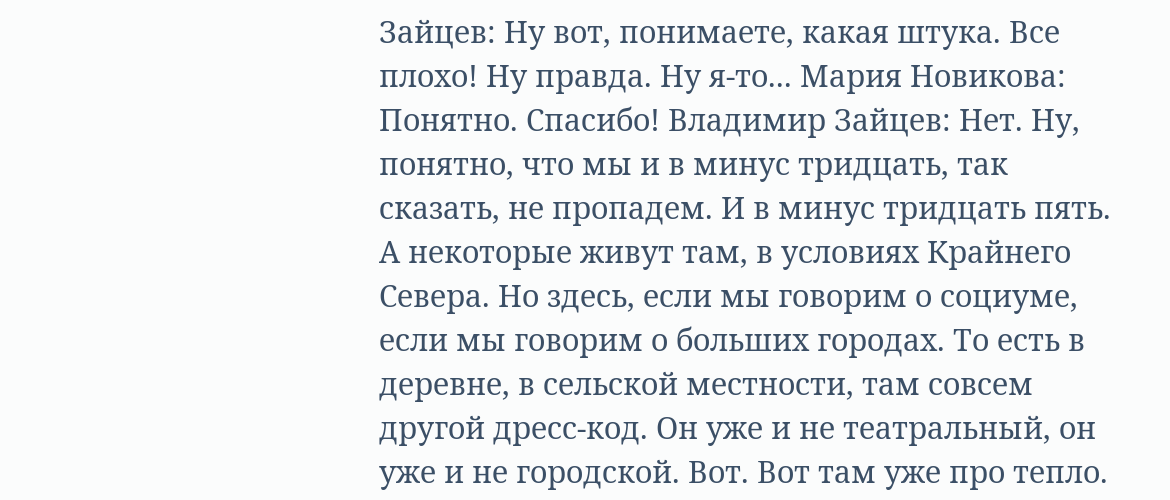Зайцев: Ну вот, понимаете, какая штука. Все плохо! Ну правда. Ну я-то... Мария Новикова: Понятно. Спасибо! Владимир Зайцев: Нет. Ну, понятно, что мы и в минус тридцать, так сказать, не пропадем. И в минус тридцать пять. А некоторые живут там, в условиях Крайнего Севера. Но здесь, если мы говорим о социуме, если мы говорим о больших городах. То есть в деревне, в сельской местности, там совсем другой дресс-код. Он уже и не театральный, он уже и не городской. Вот. Вот там уже про тепло.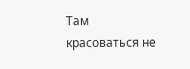Там красоваться не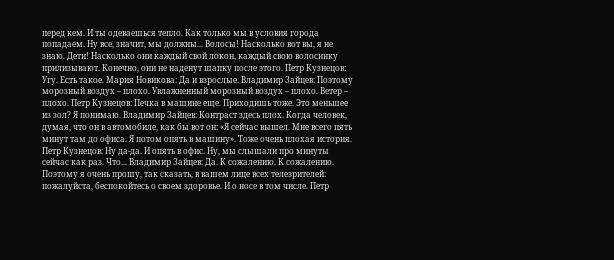перед кем. И ты одеваешься тепло. Как только мы в условия города попадаем. Ну все, значит, мы должны... Волосы! Насколько вот вы, я не знаю. Дети! Насколько они каждый свой локон, каждый свою волосинку прилизывают. Конечно, они не наденут шапку после этого. Петр Кузнецов: Угу. Есть такое. Мария Новикова: Да и взрослые. Владимир Зайцев: Поэтому морозный воздух – плохо. Увлажненный морозный воздух – плохо. Ветер – плохо. Петр Кузнецов: Печка в машине еще. Приходишь тоже. Это меньшее из зол? Я понимаю. Владимир Зайцев: Контраст здесь плох. Когда человек, думая, что он в автомобиле, как бы вот он: «Я сейчас вышел. Мне всего пять минут там до офиса. Я потом опять в машину». Тоже очень плохая история. Петр Кузнецов: Ну да-да. И опять в офис. Ну, мы слышали про минуты сейчас как раз. Что... Владимир Зайцев: Да. К сожалению. К сожалению. Поэтому я очень прошу, так сказать, в вашем лице всех телезрителей: пожалуйста, беспокойтесь о своем здоровье. И о носе в том числе. Петр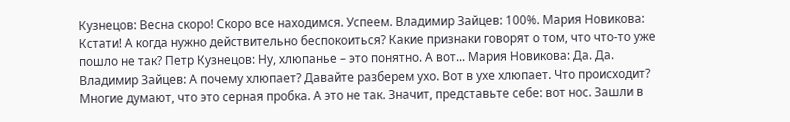Кузнецов: Весна скоро! Скоро все находимся. Успеем. Владимир Зайцев: 100%. Мария Новикова: Кстати! А когда нужно действительно беспокоиться? Какие признаки говорят о том, что что-то уже пошло не так? Петр Кузнецов: Ну, хлюпанье – это понятно. А вот... Мария Новикова: Да. Да. Владимир Зайцев: А почему хлюпает? Давайте разберем ухо. Вот в ухе хлюпает. Что происходит? Многие думают, что это серная пробка. А это не так. Значит, представьте себе: вот нос. Зашли в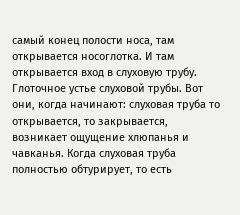самый конец полости носа, там открывается носоглотка. И там открывается вход в слуховую трубу. Глоточное устье слуховой трубы. Вот они, когда начинают: слуховая труба то открывается, то закрывается, возникает ощущение хлюпанья и чавканья. Когда слуховая труба полностью обтурирует, то есть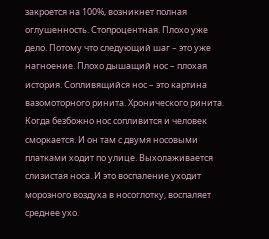закроется на 100%, возникнет полная оглушенность. Стопроцентная. Плохо уже дело. Потому что следующий шаг – это уже нагноение. Плохо дышащий нос – плохая история. Сопливящийся нос – это картина вазомоторного ринита. Хронического ринита. Когда безбожно нос сопливится и человек сморкается. И он там с двумя носовыми платками ходит по улице. Выхолаживается слизистая носа. И это воспаление уходит морозного воздуха в носоглотку, воспаляет среднее ухо.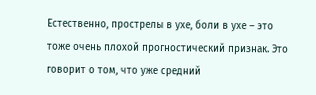Естественно, прострелы в ухе, боли в ухе – это тоже очень плохой прогностический признак. Это говорит о том, что уже средний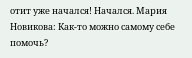отит уже начался! Начался. Мария Новикова: Как-то можно самому себе помочь?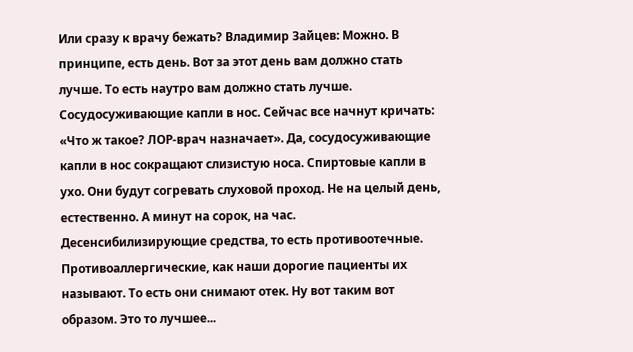Или сразу к врачу бежать? Владимир Зайцев: Можно. В принципе, есть день. Вот за этот день вам должно стать лучше. То есть наутро вам должно стать лучше. Сосудосуживающие капли в нос. Сейчас все начнут кричать: «Что ж такое? ЛОР-врач назначает». Да, сосудосуживающие капли в нос сокращают слизистую носа. Спиртовые капли в ухо. Они будут согревать слуховой проход. Не на целый день, естественно. А минут на сорок, на час. Десенсибилизирующие средства, то есть противоотечные. Противоаллергические, как наши дорогие пациенты их называют. То есть они снимают отек. Ну вот таким вот образом. Это то лучшее...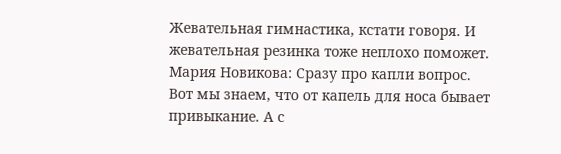Жевательная гимнастика, кстати говоря. И жевательная резинка тоже неплохо поможет. Мария Новикова: Сразу про капли вопрос. Вот мы знаем, что от капель для носа бывает привыкание. А с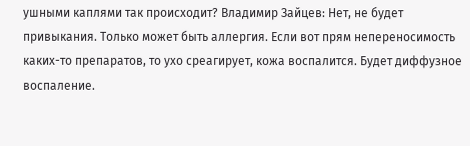ушными каплями так происходит? Владимир Зайцев: Нет, не будет привыкания. Только может быть аллергия. Если вот прям непереносимость каких-то препаратов, то ухо среагирует, кожа воспалится. Будет диффузное воспаление.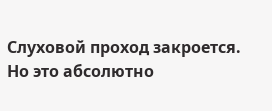Слуховой проход закроется. Но это абсолютно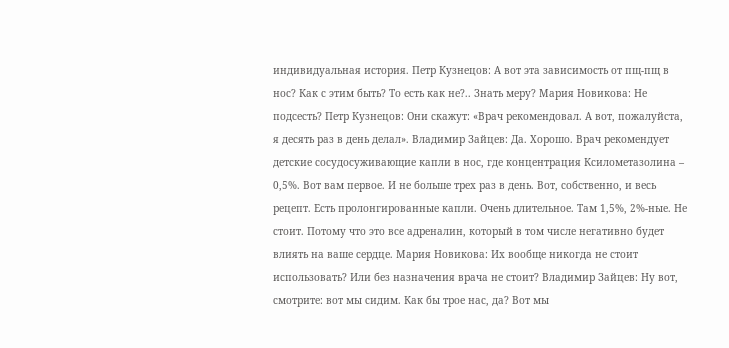индивидуальная история. Петр Кузнецов: А вот эта зависимость от пщ-пщ в нос? Как с этим быть? То есть как не?.. Знать меру? Мария Новикова: Не подсесть? Петр Кузнецов: Они скажут: «Врач рекомендовал. А вот, пожалуйста, я десять раз в день делал». Владимир Зайцев: Да. Хорошо. Врач рекомендует детские сосудосуживающие капли в нос, где концентрация Ксилометазолина – 0,5%. Вот вам первое. И не больше трех раз в день. Вот, собственно, и весь рецепт. Есть пролонгированные капли. Очень длительное. Там 1,5%, 2%-ные. Не стоит. Потому что это все адреналин, который в том числе негативно будет влиять на ваше сердце. Мария Новикова: Их вообще никогда не стоит использовать? Или без назначения врача не стоит? Владимир Зайцев: Ну вот, смотрите: вот мы сидим. Как бы трое нас, да? Вот мы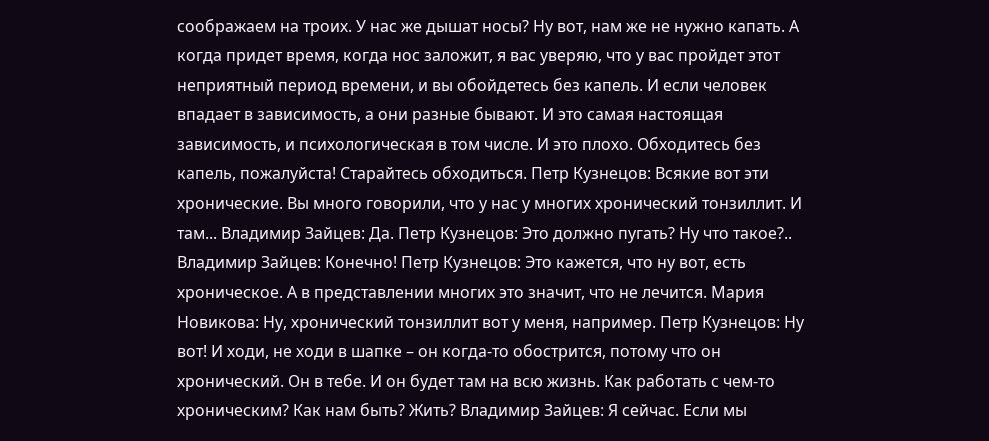соображаем на троих. У нас же дышат носы? Ну вот, нам же не нужно капать. А когда придет время, когда нос заложит, я вас уверяю, что у вас пройдет этот неприятный период времени, и вы обойдетесь без капель. И если человек впадает в зависимость, а они разные бывают. И это самая настоящая зависимость, и психологическая в том числе. И это плохо. Обходитесь без капель, пожалуйста! Старайтесь обходиться. Петр Кузнецов: Всякие вот эти хронические. Вы много говорили, что у нас у многих хронический тонзиллит. И там... Владимир Зайцев: Да. Петр Кузнецов: Это должно пугать? Ну что такое?.. Владимир Зайцев: Конечно! Петр Кузнецов: Это кажется, что ну вот, есть хроническое. А в представлении многих это значит, что не лечится. Мария Новикова: Ну, хронический тонзиллит вот у меня, например. Петр Кузнецов: Ну вот! И ходи, не ходи в шапке – он когда-то обострится, потому что он хронический. Он в тебе. И он будет там на всю жизнь. Как работать с чем-то хроническим? Как нам быть? Жить? Владимир Зайцев: Я сейчас. Если мы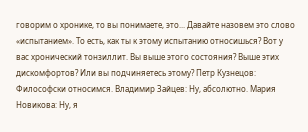говорим о хронике, то вы понимаете, это... Давайте назовем это слово «испытанием». То есть, как ты к этому испытанию относишься? Вот у вас хронический тонзиллит. Вы выше этого состояния? Выше этих дискомфортов? Или вы подчиняетесь этому? Петр Кузнецов: Философски относимся. Владимир Зайцев: Ну, абсолютно. Мария Новикова: Ну, я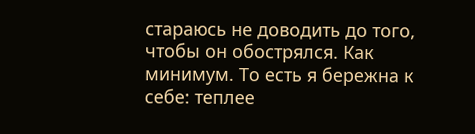стараюсь не доводить до того, чтобы он обострялся. Как минимум. То есть я бережна к себе: теплее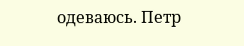одеваюсь. Петр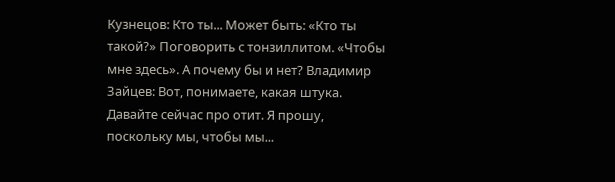Кузнецов: Кто ты... Может быть: «Кто ты такой?» Поговорить с тонзиллитом. «Чтобы мне здесь». А почему бы и нет? Владимир Зайцев: Вот, понимаете, какая штука. Давайте сейчас про отит. Я прошу, поскольку мы, чтобы мы...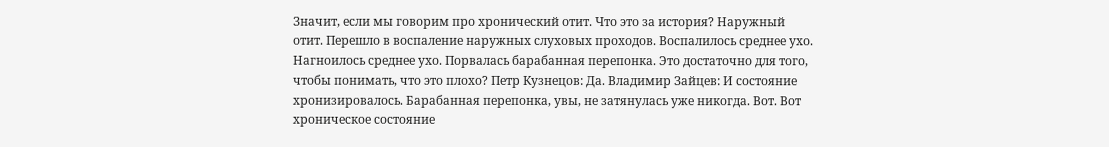Значит, если мы говорим про хронический отит. Что это за история? Наружный отит. Перешло в воспаление наружных слуховых проходов. Воспалилось среднее ухо. Нагноилось среднее ухо. Порвалась барабанная перепонка. Это достаточно для того, чтобы понимать, что это плохо? Петр Кузнецов: Да. Владимир Зайцев: И состояние хронизировалось. Барабанная перепонка, увы, не затянулась уже никогда. Вот. Вот хроническое состояние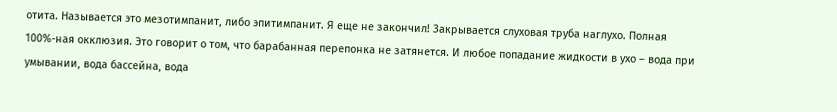отита. Называется это мезотимпанит, либо эпитимпанит. Я еще не закончил! Закрывается слуховая труба наглухо. Полная 100%-ная окклюзия. Это говорит о том, что барабанная перепонка не затянется. И любое попадание жидкости в ухо – вода при умывании, вода бассейна, вода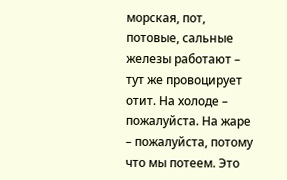морская, пот, потовые, сальные железы работают – тут же провоцирует отит. На холоде – пожалуйста. На жаре – пожалуйста, потому что мы потеем. Это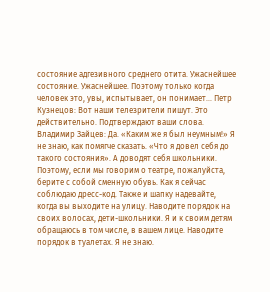состояние адгезивного среднего отита. Ужаснейшее состояние. Ужаснейшее. Поэтому только когда человек это, увы, испытывает, он понимает... Петр Кузнецов: Вот наши телезрители пишут. Это действительно. Подтверждают ваши слова. Владимир Зайцев: Да. «Каким же я был неумным!» Я не знаю, как помягче сказать. «Что я довел себя до такого состояния». А доводят себя школьники. Поэтому, если мы говорим о театре, пожалуйста, берите с собой сменную обувь. Как я сейчас соблюдаю дресс-код. Также и шапку надевайте, когда вы выходите на улицу. Наводите порядок на своих волосах, дети-школьники. Я и к своим детям обращаюсь в том числе, в вашем лице. Наводите порядок в туалетах. Я не знаю.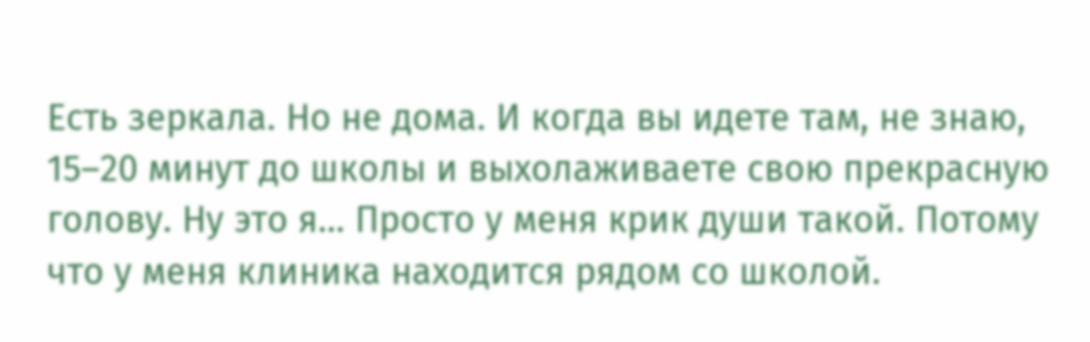Есть зеркала. Но не дома. И когда вы идете там, не знаю, 15–20 минут до школы и выхолаживаете свою прекрасную голову. Ну это я... Просто у меня крик души такой. Потому что у меня клиника находится рядом со школой.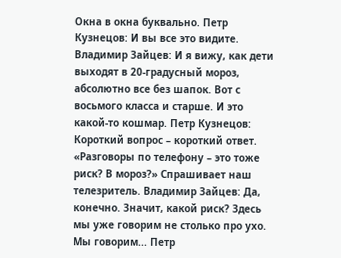Окна в окна буквально. Петр Кузнецов: И вы все это видите. Владимир Зайцев: И я вижу, как дети выходят в 20-градусный мороз, абсолютно все без шапок. Вот с восьмого класса и старше. И это какой-то кошмар. Петр Кузнецов: Короткий вопрос – короткий ответ. «Разговоры по телефону – это тоже риск? В мороз?» Спрашивает наш телезритель. Владимир Зайцев: Да, конечно. Значит, какой риск? Здесь мы уже говорим не столько про ухо. Мы говорим... Петр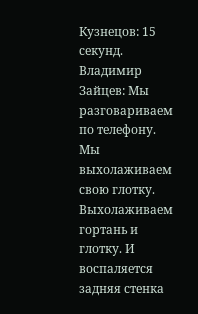Кузнецов: 15 секунд. Владимир Зайцев: Мы разговариваем по телефону. Мы выхолаживаем свою глотку. Выхолаживаем гортань и глотку. И воспаляется задняя стенка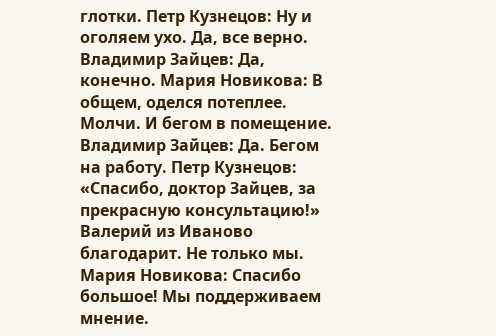глотки. Петр Кузнецов: Ну и оголяем ухо. Да, все верно. Владимир Зайцев: Да, конечно. Мария Новикова: В общем, оделся потеплее. Молчи. И бегом в помещение. Владимир Зайцев: Да. Бегом на работу. Петр Кузнецов: «Спасибо, доктор Зайцев, за прекрасную консультацию!» Валерий из Иваново благодарит. Не только мы. Мария Новикова: Спасибо большое! Мы поддерживаем мнение.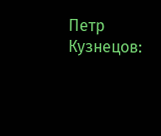Петр Кузнецов: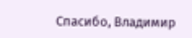Спасибо, Владимир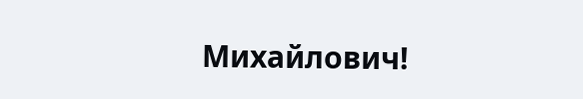Михайлович!